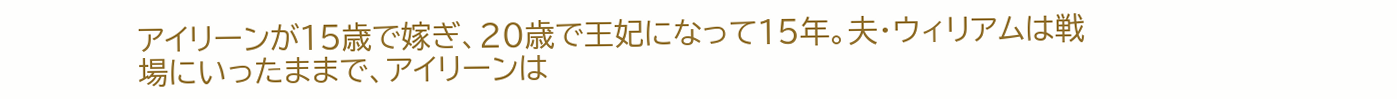アイリーンが15歳で嫁ぎ、20歳で王妃になって15年。夫・ウィリアムは戦場にいったままで、アイリーンは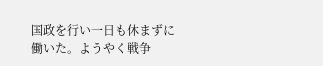国政を行い一日も休まずに働いた。ようやく戦争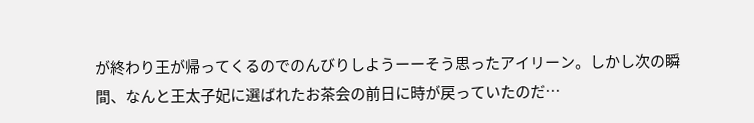が終わり王が帰ってくるのでのんびりしようーーそう思ったアイリーン。しかし次の瞬間、なんと王太子妃に選ばれたお茶会の前日に時が戻っていたのだ…